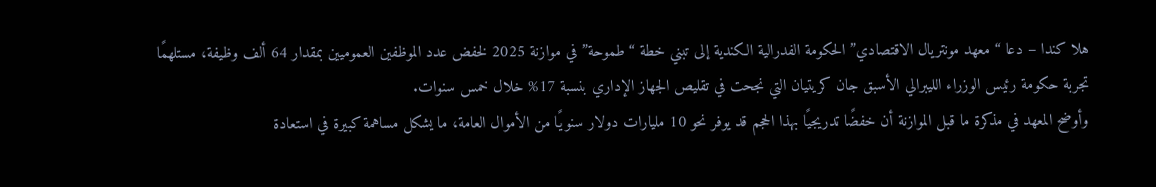هلا كندا – دعا “معهد مونتريال الاقتصادي” الحكومة الفدرالية الكندية إلى تبني خطة “طموحة” في موازنة 2025 لخفض عدد الموظفين العموميين بمقدار 64 ألف وظيفة، مستلهمًا تجربة حكومة رئيس الوزراء الليبرالي الأسبق جان كريتيان التي نجحت في تقليص الجهاز الإداري بنسبة 17% خلال خمس سنوات.
وأوضح المعهد في مذكرة ما قبل الموازنة أن خفضًا تدريجيًا بهذا الحجم قد يوفر نحو 10 مليارات دولار سنويًا من الأموال العامة، ما يشكل مساهمة كبيرة في استعادة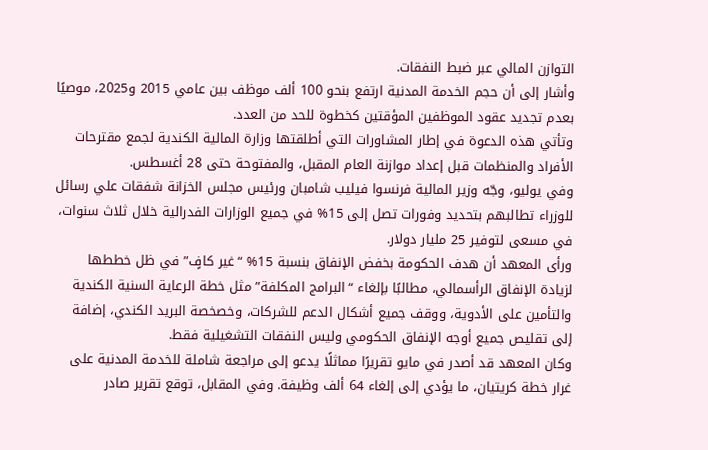التوازن المالي عبر ضبط النفقات.
وأشار إلى أن حجم الخدمة المدنية ارتفع بنحو 100 ألف موظف بين عامي 2015 و2025، موصيًا بعدم تجديد عقود الموظفين المؤقتين كخطوة للحد من العدد.
وتأتي هذه الدعوة في إطار المشاورات التي أطلقتها وزارة المالية الكندية لجمع مقترحات الأفراد والمنظمات قبل إعداد موازنة العام المقبل، والمفتوحة حتى 28 أغسطس.
وفي يوليو، وجّه وزير المالية فرنسوا فيليب شامبان ورئيس مجلس الخزانة شفقات علي رسائل للوزراء تطالبهم بتحديد وفورات تصل إلى 15% في جميع الوزارات الفدرالية خلال ثلاث سنوات، في مسعى لتوفير 25 مليار دولار.
ورأى المعهد أن هدف الحكومة بخفض الإنفاق بنسبة 15% “غير كافٍ” في ظل خططها لزيادة الإنفاق الرأسمالي، مطالبًا بإلغاء “البرامج المكلفة” مثل خطة الرعاية السنية الكندية والتأمين على الأدوية، ووقف جميع أشكال الدعم للشركات، وخصخصة البريد الكندي، إضافة إلى تقليص جميع أوجه الإنفاق الحكومي وليس النفقات التشغيلية فقط.
وكان المعهد قد أصدر في مايو تقريرًا مماثلًا يدعو إلى مراجعة شاملة للخدمة المدنية على غرار خطة كريتيان، ما يؤدي إلى إلغاء 64 ألف وظيفة. وفي المقابل، توقع تقرير صادر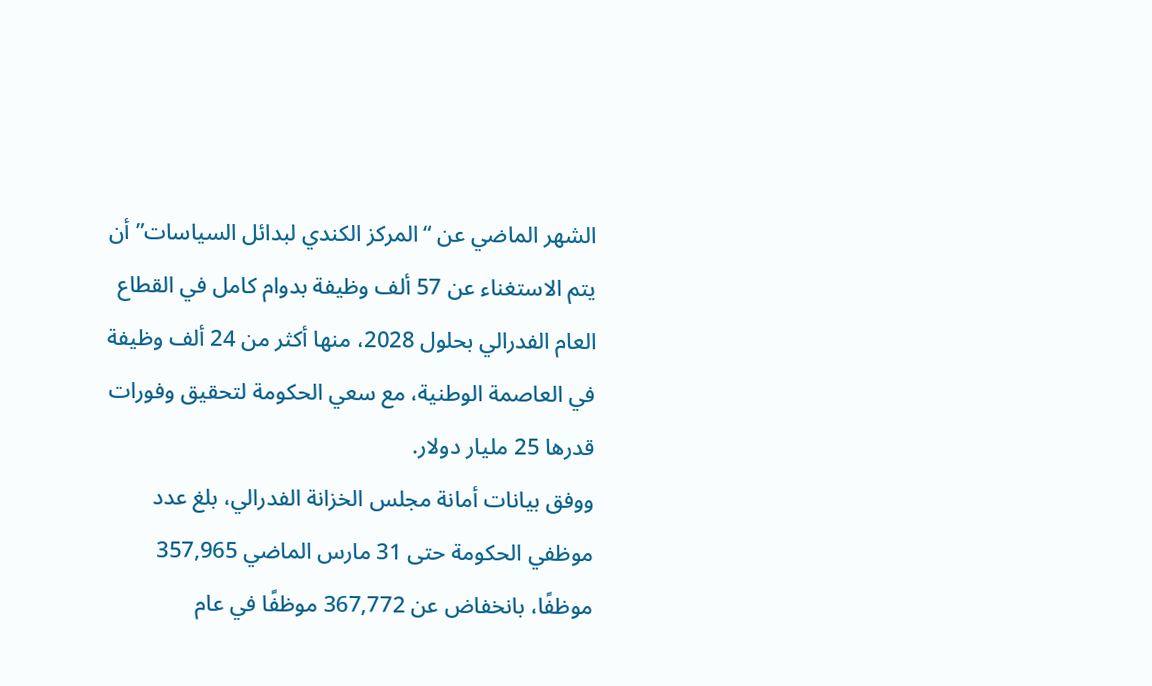الشهر الماضي عن “المركز الكندي لبدائل السياسات” أن يتم الاستغناء عن 57 ألف وظيفة بدوام كامل في القطاع العام الفدرالي بحلول 2028، منها أكثر من 24 ألف وظيفة في العاصمة الوطنية، مع سعي الحكومة لتحقيق وفورات قدرها 25 مليار دولار.
ووفق بيانات أمانة مجلس الخزانة الفدرالي، بلغ عدد موظفي الحكومة حتى 31 مارس الماضي 357,965 موظفًا، بانخفاض عن 367,772 موظفًا في عام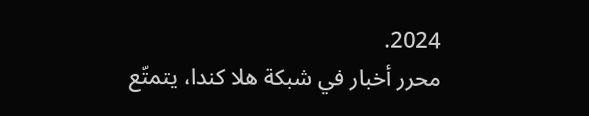2024.
محرر أخبار في شبكة هلا كندا، يتمتّع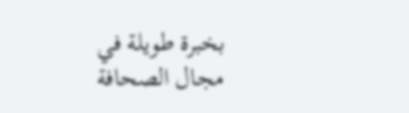بخبرة طويلة في مجال الصحافة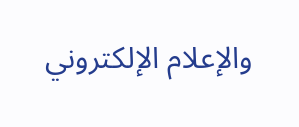والإعلام الإلكتروني